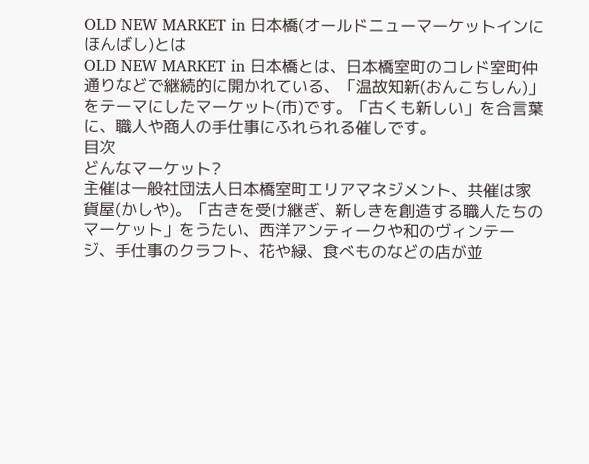OLD NEW MARKET in 日本橋(オールドニューマーケットインにほんばし)とは
OLD NEW MARKET in 日本橋とは、日本橋室町のコレド室町仲通りなどで継続的に開かれている、「温故知新(おんこちしん)」をテーマにしたマーケット(市)です。「古くも新しい」を合言葉に、職人や商人の手仕事にふれられる催しです。
目次
どんなマーケット?
主催は一般社団法人日本橋室町エリアマネジメント、共催は家貨屋(かしや)。「古きを受け継ぎ、新しきを創造する職人たちのマーケット」をうたい、西洋アンティークや和のヴィンテージ、手仕事のクラフト、花や緑、食べものなどの店が並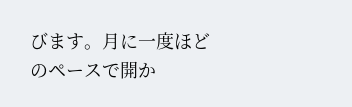びます。月に一度ほどのペースで開か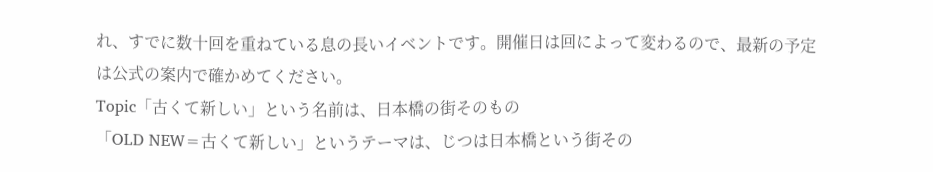れ、すでに数十回を重ねている息の長いイベントです。開催日は回によって変わるので、最新の予定は公式の案内で確かめてください。
Topic「古くて新しい」という名前は、日本橋の街そのもの
「OLD NEW=古くて新しい」というテーマは、じつは日本橋という街その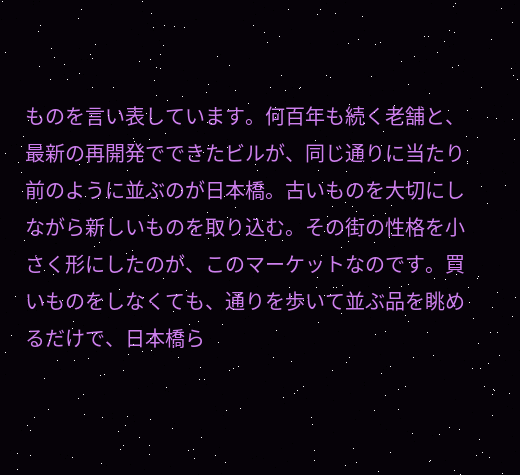ものを言い表しています。何百年も続く老舗と、最新の再開発でできたビルが、同じ通りに当たり前のように並ぶのが日本橋。古いものを大切にしながら新しいものを取り込む。その街の性格を小さく形にしたのが、このマーケットなのです。買いものをしなくても、通りを歩いて並ぶ品を眺めるだけで、日本橋ら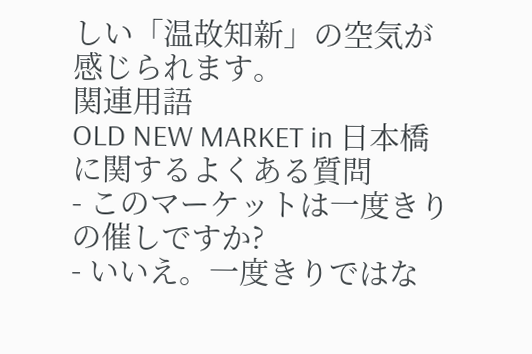しい「温故知新」の空気が感じられます。
関連用語
OLD NEW MARKET in 日本橋に関するよくある質問
- このマーケットは一度きりの催しですか?
- いいえ。一度きりではな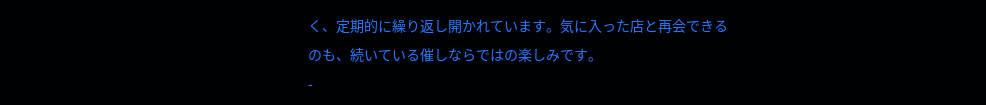く、定期的に繰り返し開かれています。気に入った店と再会できるのも、続いている催しならではの楽しみです。
-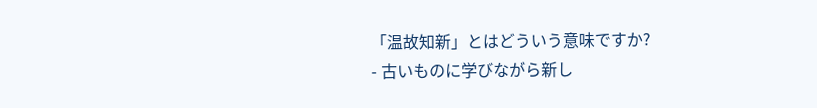「温故知新」とはどういう意味ですか?
- 古いものに学びながら新し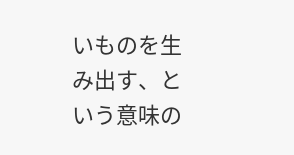いものを生み出す、という意味の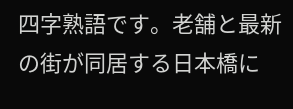四字熟語です。老舗と最新の街が同居する日本橋に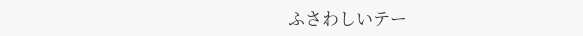ふさわしいテー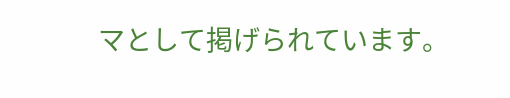マとして掲げられています。